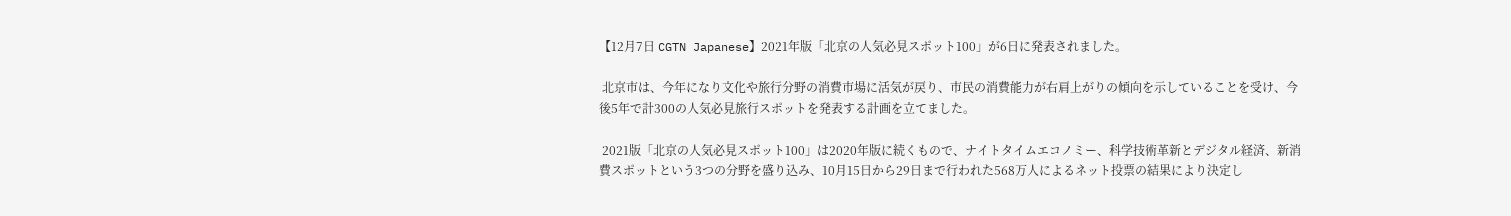【12月7日 CGTN Japanese】2021年版「北京の人気必見スポット100」が6日に発表されました。

 北京市は、今年になり文化や旅行分野の消費市場に活気が戻り、市民の消費能力が右肩上がりの傾向を示していることを受け、今後5年で計300の人気必見旅行スポットを発表する計画を立てました。

 2021版「北京の人気必見スポット100」は2020年版に続くもので、ナイトタイムエコノミー、科学技術革新とデジタル経済、新消費スポットという3つの分野を盛り込み、10月15日から29日まで行われた568万人によるネット投票の結果により決定し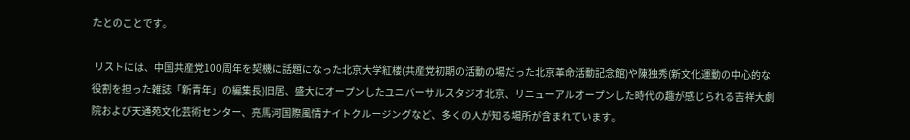たとのことです。

 リストには、中国共産党100周年を契機に話題になった北京大学紅楼(共産党初期の活動の場だった北京革命活動記念館)や陳独秀(新文化運動の中心的な役割を担った雑誌「新青年」の編集長)旧居、盛大にオープンしたユニバーサルスタジオ北京、リニューアルオープンした時代の趣が感じられる吉祥大劇院および天通苑文化芸術センター、亮馬河国際風情ナイトクルージングなど、多くの人が知る場所が含まれています。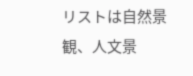リストは自然景観、人文景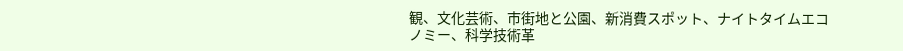観、文化芸術、市街地と公園、新消費スポット、ナイトタイムエコノミー、科学技術革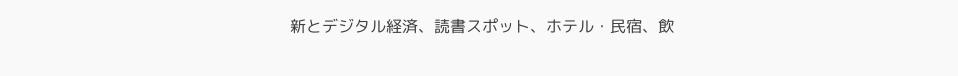新とデジタル経済、読書スポット、ホテル・民宿、飲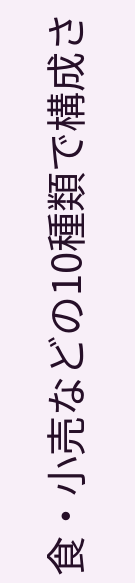食・小売などの10種類で構成さ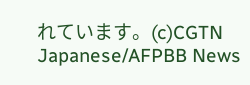れています。(c)CGTN Japanese/AFPBB News